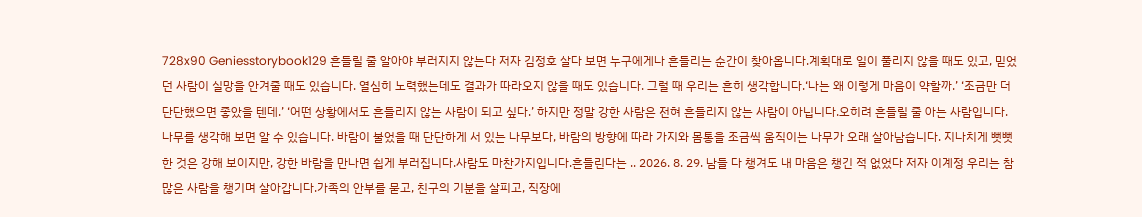728x90 Geniesstorybook129 흔들릴 줄 알아야 부러지지 않는다 저자 김정호 살다 보면 누구에게나 흔들리는 순간이 찾아옵니다.계획대로 일이 풀리지 않을 때도 있고, 믿었던 사람이 실망을 안겨줄 때도 있습니다. 열심히 노력했는데도 결과가 따라오지 않을 때도 있습니다. 그럴 때 우리는 흔히 생각합니다.‘나는 왜 이렇게 마음이 약할까.’ ‘조금만 더 단단했으면 좋았을 텐데.’ ‘어떤 상황에서도 흔들리지 않는 사람이 되고 싶다.’ 하지만 정말 강한 사람은 전혀 흔들리지 않는 사람이 아닙니다.오히려 흔들릴 줄 아는 사람입니다.나무를 생각해 보면 알 수 있습니다. 바람이 불었을 때 단단하게 서 있는 나무보다, 바람의 방향에 따라 가지와 몸통을 조금씩 움직이는 나무가 오래 살아남습니다. 지나치게 뻣뻣한 것은 강해 보이지만, 강한 바람을 만나면 쉽게 부러집니다.사람도 마찬가지입니다.흔들린다는 .. 2026. 8. 29. 남들 다 챙겨도 내 마음은 챙긴 적 없었다 저자 이계정 우리는 참 많은 사람을 챙기며 살아갑니다.가족의 안부를 묻고, 친구의 기분을 살피고, 직장에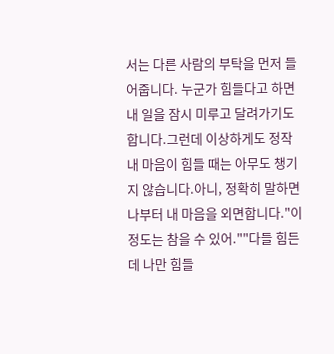서는 다른 사람의 부탁을 먼저 들어줍니다. 누군가 힘들다고 하면 내 일을 잠시 미루고 달려가기도 합니다.그런데 이상하게도 정작 내 마음이 힘들 때는 아무도 챙기지 않습니다.아니, 정확히 말하면 나부터 내 마음을 외면합니다."이 정도는 참을 수 있어.""다들 힘든데 나만 힘들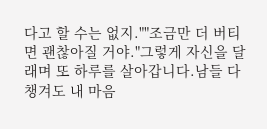다고 할 수는 없지.""조금만 더 버티면 괜찮아질 거야."그렇게 자신을 달래며 또 하루를 살아갑니다.남들 다 챙겨도 내 마음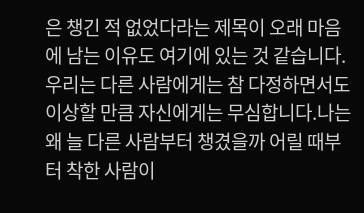은 챙긴 적 없었다라는 제목이 오래 마음에 남는 이유도 여기에 있는 것 같습니다.우리는 다른 사람에게는 참 다정하면서도 이상할 만큼 자신에게는 무심합니다.나는 왜 늘 다른 사람부터 챙겼을까 어릴 때부터 착한 사람이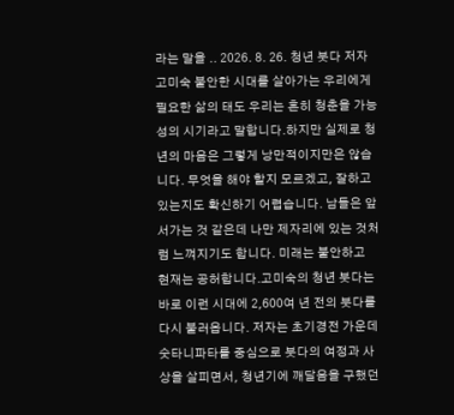라는 말을 .. 2026. 8. 26. 청년 붓다 저자 고미숙 불안한 시대를 살아가는 우리에게 필요한 삶의 태도 우리는 흔히 청춘을 가능성의 시기라고 말합니다.하지만 실제로 청년의 마음은 그렇게 낭만적이지만은 않습니다. 무엇을 해야 할지 모르겠고, 잘하고 있는지도 확신하기 어렵습니다. 남들은 앞서가는 것 같은데 나만 제자리에 있는 것처럼 느껴지기도 합니다. 미래는 불안하고 현재는 공허합니다.고미숙의 청년 붓다는 바로 이런 시대에 2,600여 년 전의 붓다를 다시 불러옵니다. 저자는 초기경전 가운데 숫타니파타를 중심으로 붓다의 여정과 사상을 살피면서, 청년기에 깨달음을 구했던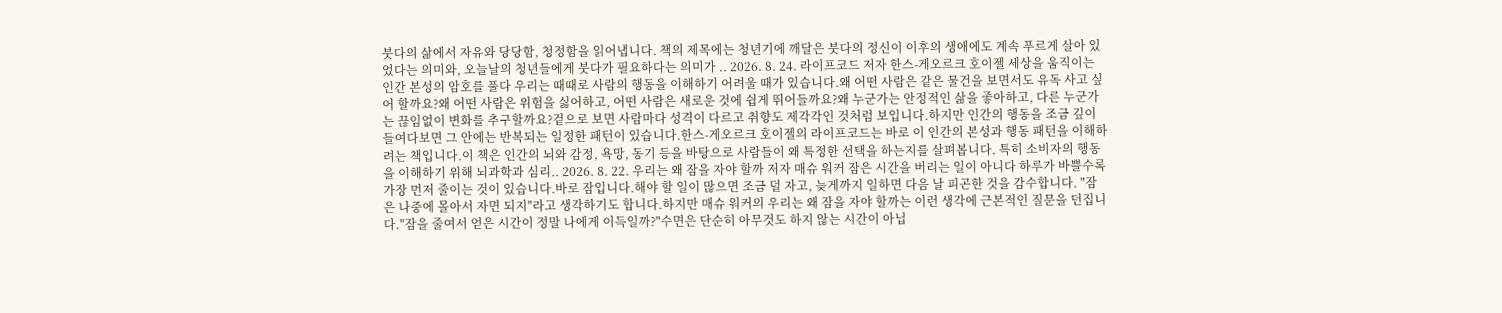붓다의 삶에서 자유와 당당함, 청정함을 읽어냅니다. 책의 제목에는 청년기에 깨달은 붓다의 정신이 이후의 생애에도 계속 푸르게 살아 있었다는 의미와, 오늘날의 청년들에게 붓다가 필요하다는 의미가 .. 2026. 8. 24. 라이프코드 저자 한스-게오르크 호이젤 세상을 움직이는 인간 본성의 암호를 풀다 우리는 때때로 사람의 행동을 이해하기 어려울 때가 있습니다.왜 어떤 사람은 같은 물건을 보면서도 유독 사고 싶어 할까요?왜 어떤 사람은 위험을 싫어하고, 어떤 사람은 새로운 것에 쉽게 뛰어들까요?왜 누군가는 안정적인 삶을 좋아하고, 다른 누군가는 끊임없이 변화를 추구할까요?겉으로 보면 사람마다 성격이 다르고 취향도 제각각인 것처럼 보입니다.하지만 인간의 행동을 조금 깊이 들여다보면 그 안에는 반복되는 일정한 패턴이 있습니다.한스-게오르크 호이젤의 라이프코드는 바로 이 인간의 본성과 행동 패턴을 이해하려는 책입니다.이 책은 인간의 뇌와 감정, 욕망, 동기 등을 바탕으로 사람들이 왜 특정한 선택을 하는지를 살펴봅니다. 특히 소비자의 행동을 이해하기 위해 뇌과학과 심리.. 2026. 8. 22. 우리는 왜 잠을 자야 할까 저자 매슈 워커 잠은 시간을 버리는 일이 아니다 하루가 바쁠수록 가장 먼저 줄이는 것이 있습니다.바로 잠입니다.해야 할 일이 많으면 조금 덜 자고, 늦게까지 일하면 다음 날 피곤한 것을 감수합니다. "잠은 나중에 몰아서 자면 되지"라고 생각하기도 합니다.하지만 매슈 워커의 우리는 왜 잠을 자야 할까는 이런 생각에 근본적인 질문을 던집니다."잠을 줄여서 얻은 시간이 정말 나에게 이득일까?"수면은 단순히 아무것도 하지 않는 시간이 아닙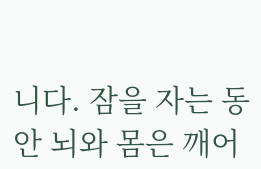니다. 잠을 자는 동안 뇌와 몸은 깨어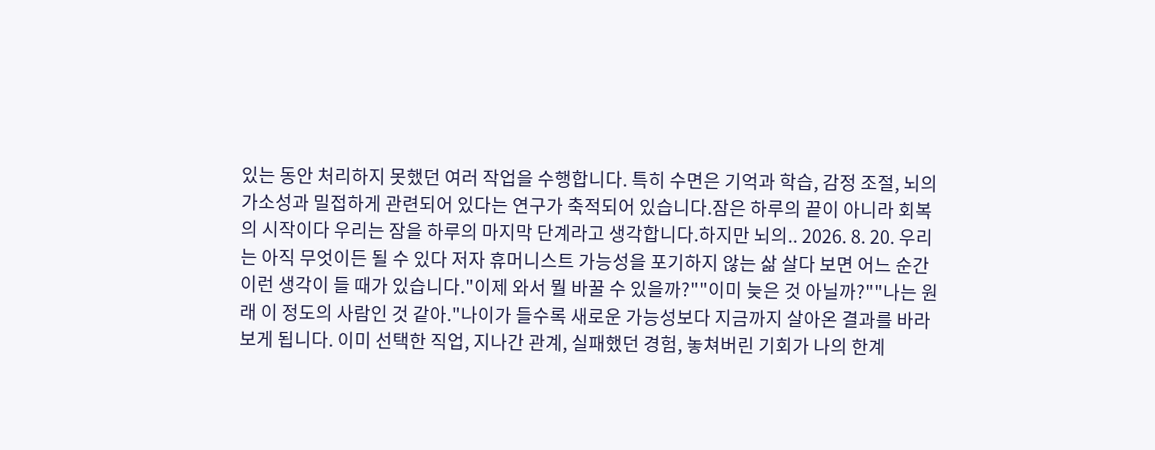있는 동안 처리하지 못했던 여러 작업을 수행합니다. 특히 수면은 기억과 학습, 감정 조절, 뇌의 가소성과 밀접하게 관련되어 있다는 연구가 축적되어 있습니다.잠은 하루의 끝이 아니라 회복의 시작이다 우리는 잠을 하루의 마지막 단계라고 생각합니다.하지만 뇌의.. 2026. 8. 20. 우리는 아직 무엇이든 될 수 있다 저자 휴머니스트 가능성을 포기하지 않는 삶 살다 보면 어느 순간 이런 생각이 들 때가 있습니다."이제 와서 뭘 바꿀 수 있을까?""이미 늦은 것 아닐까?""나는 원래 이 정도의 사람인 것 같아."나이가 들수록 새로운 가능성보다 지금까지 살아온 결과를 바라보게 됩니다. 이미 선택한 직업, 지나간 관계, 실패했던 경험, 놓쳐버린 기회가 나의 한계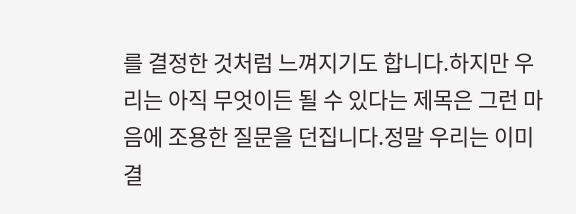를 결정한 것처럼 느껴지기도 합니다.하지만 우리는 아직 무엇이든 될 수 있다는 제목은 그런 마음에 조용한 질문을 던집니다.정말 우리는 이미 결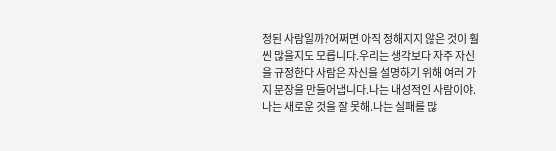정된 사람일까?어쩌면 아직 정해지지 않은 것이 훨씬 많을지도 모릅니다.우리는 생각보다 자주 자신을 규정한다 사람은 자신을 설명하기 위해 여러 가지 문장을 만들어냅니다.나는 내성적인 사람이야.나는 새로운 것을 잘 못해.나는 실패를 많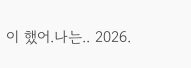이 했어.나는.. 2026.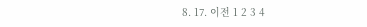8. 17. 이전 1 2 3 4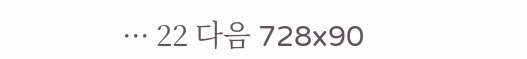··· 22 다음 728x90